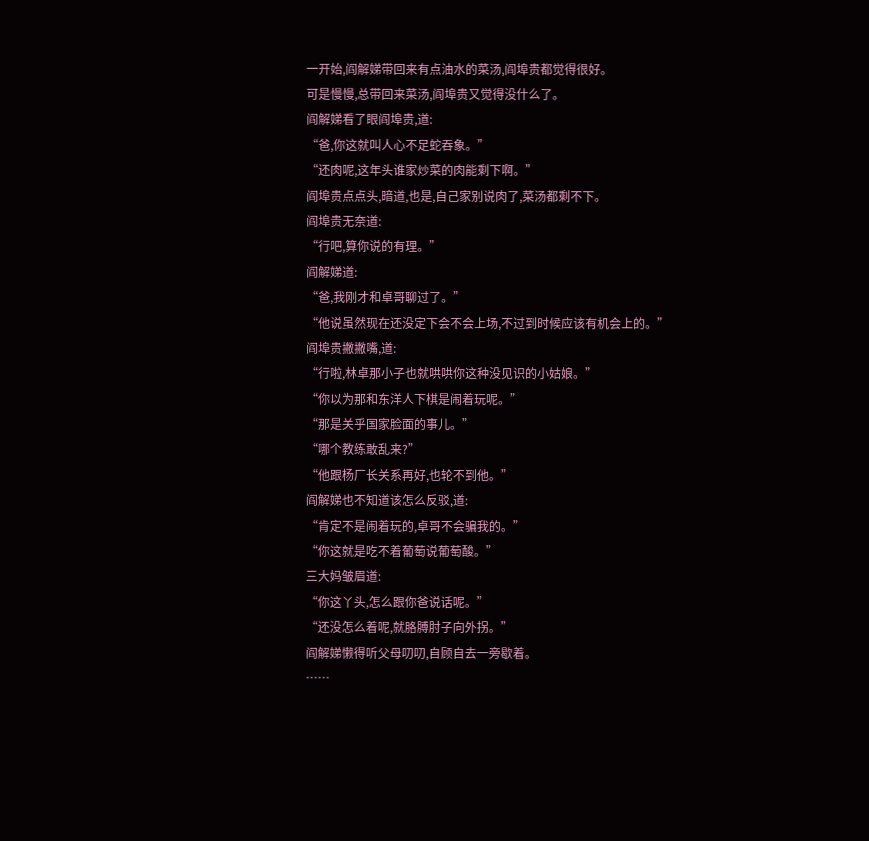一开始,阎解娣带回来有点油水的菜汤,阎埠贵都觉得很好。
可是慢慢,总带回来菜汤,阎埠贵又觉得没什么了。
阎解娣看了眼阎埠贵,道:
“爸,你这就叫人心不足蛇吞象。”
“还肉呢,这年头谁家炒菜的肉能剩下啊。”
阎埠贵点点头,暗道,也是,自己家别说肉了,菜汤都剩不下。
阎埠贵无奈道:
“行吧,算你说的有理。”
阎解娣道:
“爸,我刚才和卓哥聊过了。”
“他说虽然现在还没定下会不会上场,不过到时候应该有机会上的。”
阎埠贵撇撇嘴,道:
“行啦,林卓那小子也就哄哄你这种没见识的小姑娘。”
“你以为那和东洋人下棋是闹着玩呢。”
“那是关乎国家脸面的事儿。”
“哪个教练敢乱来?”
“他跟杨厂长关系再好,也轮不到他。”
阎解娣也不知道该怎么反驳,道:
“肯定不是闹着玩的,卓哥不会骗我的。”
“你这就是吃不着葡萄说葡萄酸。”
三大妈皱眉道:
“你这丫头,怎么跟你爸说话呢。”
“还没怎么着呢,就胳膊肘子向外拐。”
阎解娣懒得听父母叨叨,自顾自去一旁歇着。
……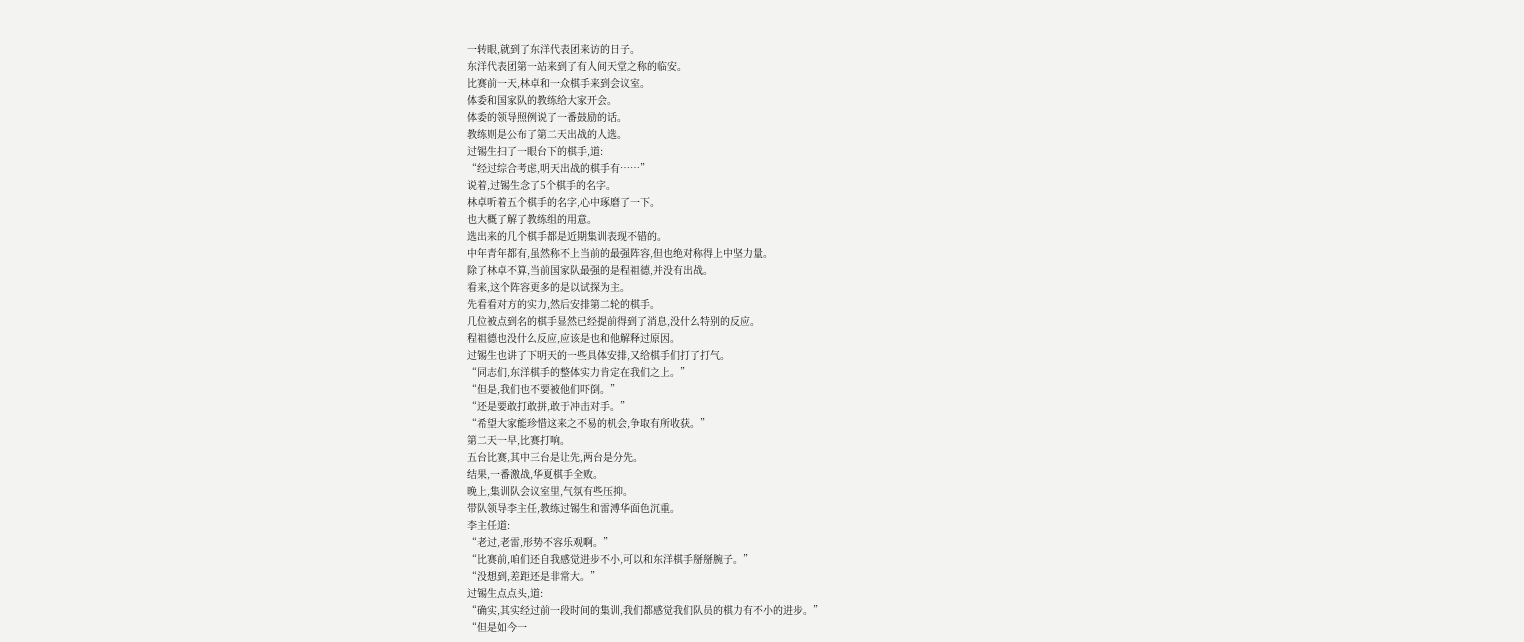一转眼,就到了东洋代表团来访的日子。
东洋代表团第一站来到了有人间天堂之称的临安。
比赛前一天,林卓和一众棋手来到会议室。
体委和国家队的教练给大家开会。
体委的领导照例说了一番鼓励的话。
教练则是公布了第二天出战的人选。
过锡生扫了一眼台下的棋手,道:
“经过综合考虑,明天出战的棋手有……”
说着,过锡生念了5个棋手的名字。
林卓听着五个棋手的名字,心中琢磨了一下。
也大概了解了教练组的用意。
选出来的几个棋手都是近期集训表现不错的。
中年青年都有,虽然称不上当前的最强阵容,但也绝对称得上中坚力量。
除了林卓不算,当前国家队最强的是程祖德,并没有出战。
看来,这个阵容更多的是以试探为主。
先看看对方的实力,然后安排第二轮的棋手。
几位被点到名的棋手显然已经提前得到了消息,没什么特别的反应。
程祖德也没什么反应,应该是也和他解释过原因。
过锡生也讲了下明天的一些具体安排,又给棋手们打了打气。
“同志们,东洋棋手的整体实力肯定在我们之上。”
“但是,我们也不要被他们吓倒。”
“还是要敢打敢拼,敢于冲击对手。”
“希望大家能珍惜这来之不易的机会,争取有所收获。”
第二天一早,比赛打响。
五台比赛,其中三台是让先,两台是分先。
结果,一番激战,华夏棋手全败。
晚上,集训队会议室里,气氛有些压抑。
带队领导李主任,教练过锡生和雷溥华面色沉重。
李主任道:
“老过,老雷,形势不容乐观啊。”
“比赛前,咱们还自我感觉进步不小,可以和东洋棋手掰掰腕子。”
“没想到,差距还是非常大。”
过锡生点点头,道:
“确实,其实经过前一段时间的集训,我们都感觉我们队员的棋力有不小的进步。”
“但是如今一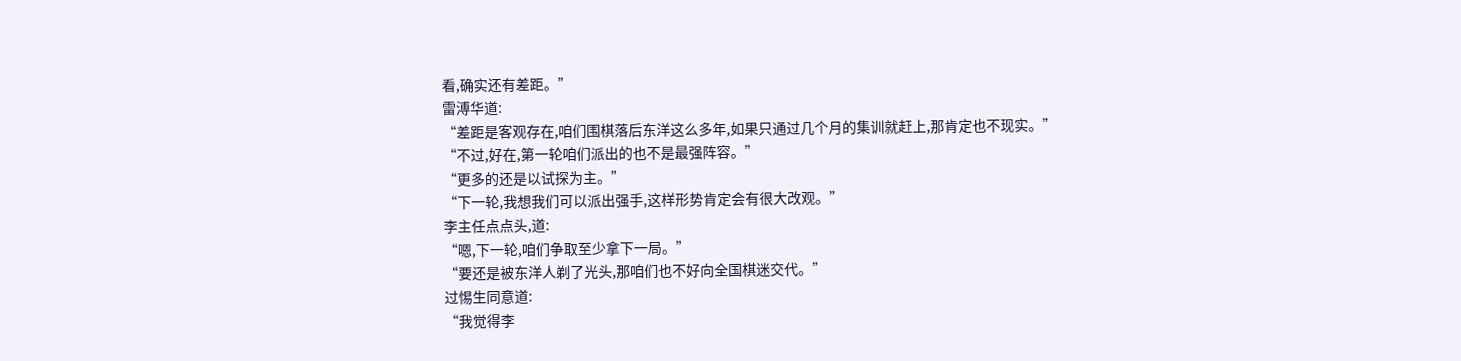看,确实还有差距。”
雷溥华道:
“差距是客观存在,咱们围棋落后东洋这么多年,如果只通过几个月的集训就赶上,那肯定也不现实。”
“不过,好在,第一轮咱们派出的也不是最强阵容。”
“更多的还是以试探为主。”
“下一轮,我想我们可以派出强手,这样形势肯定会有很大改观。”
李主任点点头,道:
“嗯,下一轮,咱们争取至少拿下一局。”
“要还是被东洋人剃了光头,那咱们也不好向全国棋迷交代。”
过惕生同意道:
“我觉得李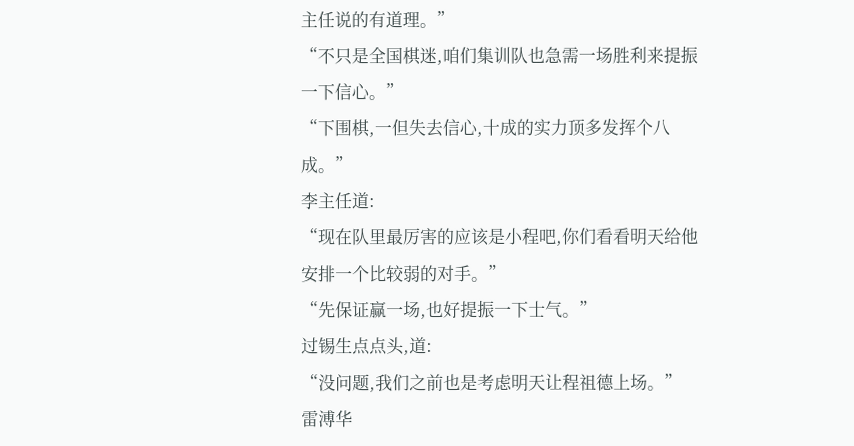主任说的有道理。”
“不只是全国棋迷,咱们集训队也急需一场胜利来提振一下信心。”
“下围棋,一但失去信心,十成的实力顶多发挥个八成。”
李主任道:
“现在队里最厉害的应该是小程吧,你们看看明天给他安排一个比较弱的对手。”
“先保证赢一场,也好提振一下士气。”
过锡生点点头,道:
“没问题,我们之前也是考虑明天让程祖德上场。”
雷溥华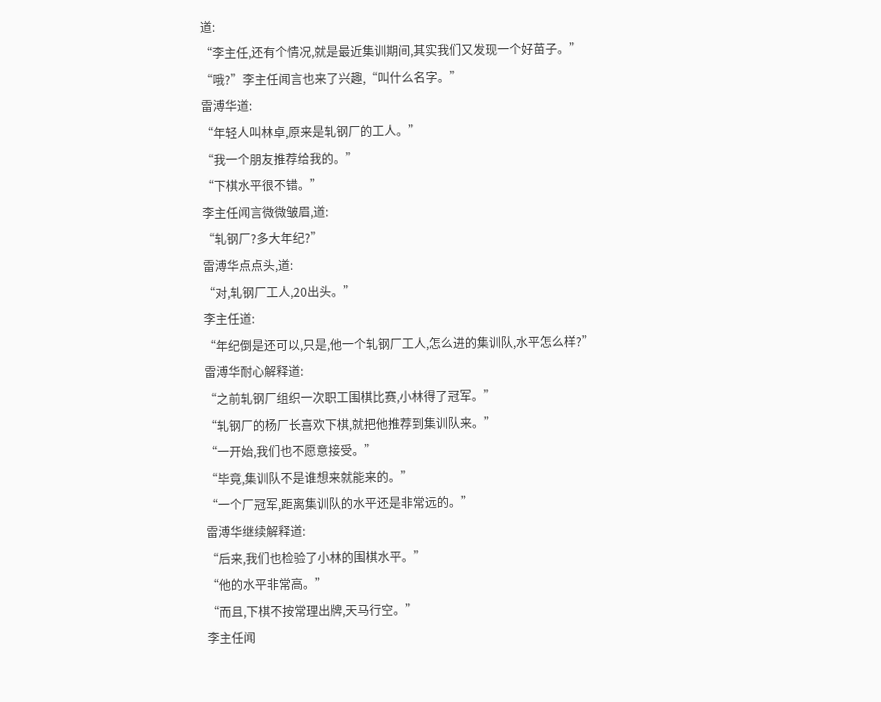道:
“李主任,还有个情况,就是最近集训期间,其实我们又发现一个好苗子。”
“哦?”李主任闻言也来了兴趣,“叫什么名字。”
雷溥华道:
“年轻人叫林卓,原来是轧钢厂的工人。”
“我一个朋友推荐给我的。”
“下棋水平很不错。”
李主任闻言微微皱眉,道:
“轧钢厂?多大年纪?”
雷溥华点点头,道:
“对,轧钢厂工人,20出头。”
李主任道:
“年纪倒是还可以,只是,他一个轧钢厂工人,怎么进的集训队,水平怎么样?”
雷溥华耐心解释道:
“之前轧钢厂组织一次职工围棋比赛,小林得了冠军。”
“轧钢厂的杨厂长喜欢下棋,就把他推荐到集训队来。”
“一开始,我们也不愿意接受。”
“毕竟,集训队不是谁想来就能来的。”
“一个厂冠军,距离集训队的水平还是非常远的。”
雷溥华继续解释道:
“后来,我们也检验了小林的围棋水平。”
“他的水平非常高。”
“而且,下棋不按常理出牌,天马行空。”
李主任闻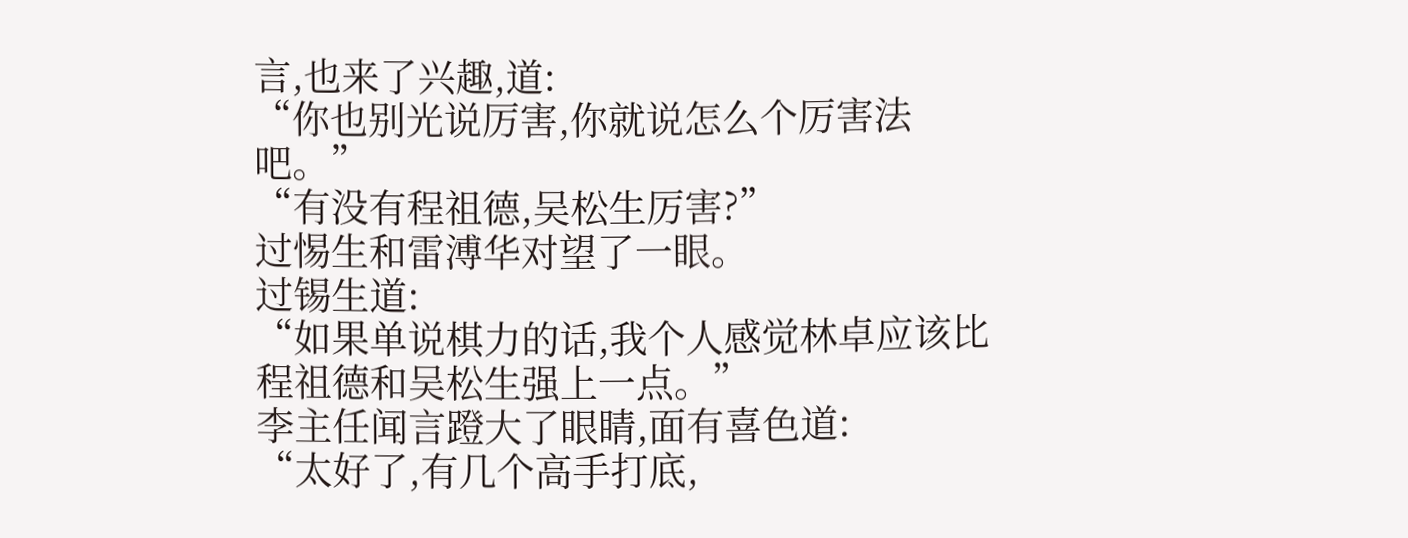言,也来了兴趣,道:
“你也别光说厉害,你就说怎么个厉害法吧。”
“有没有程祖德,吴松生厉害?”
过惕生和雷溥华对望了一眼。
过锡生道:
“如果单说棋力的话,我个人感觉林卓应该比程祖德和吴松生强上一点。”
李主任闻言蹬大了眼睛,面有喜色道:
“太好了,有几个高手打底,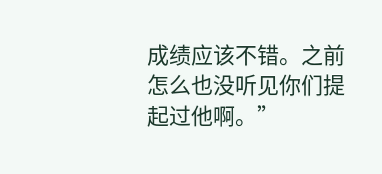成绩应该不错。之前怎么也没听见你们提起过他啊。”